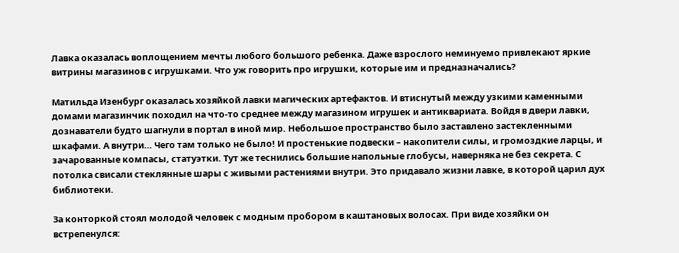Лавка оказалась воплощением мечты любого большого ребенка. Даже взрослого неминуемо привлекают яркие витрины магазинов с игрушками. Что уж говорить про игрушки, которые им и предназначались?

Матильда Изенбург оказалась хозяйкой лавки магических артефактов. И втиснутый между узкими каменными домами магазинчик походил на что-то среднее между магазином игрушек и антиквариата. Войдя в двери лавки, дознаватели будто шагнули в портал в иной мир. Небольшое пространство было заставлено застекленными шкафами. А внутри… Чего там только не было! И простенькие подвески – накопители силы, и громоздкие ларцы, и зачарованные компасы, статуэтки. Тут же теснились большие напольные глобусы, наверняка не без секрета. С потолка свисали стеклянные шары с живыми растениями внутри. Это придавало жизни лавке, в которой царил дух библиотеки.

За конторкой стоял молодой человек с модным пробором в каштановых волосах. При виде хозяйки он встрепенулся: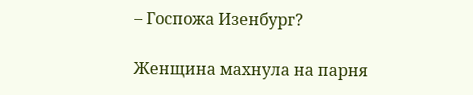– Госпожа Изенбург?

Женщина махнула на парня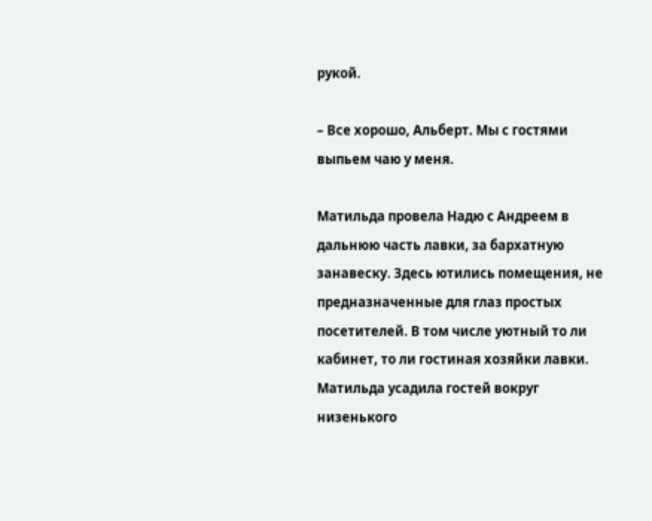рукой.

– Все хорошо, Альберт. Мы с гостями выпьем чаю у меня.

Матильда провела Надю с Андреем в дальнюю часть лавки, за бархатную занавеску. Здесь ютились помещения, не предназначенные для глаз простых посетителей. В том числе уютный то ли кабинет, то ли гостиная хозяйки лавки. Матильда усадила гостей вокруг низенького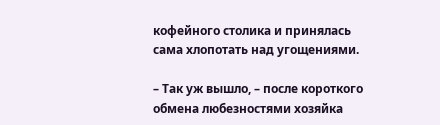кофейного столика и принялась сама хлопотать над угощениями.

– Так уж вышло, – после короткого обмена любезностями хозяйка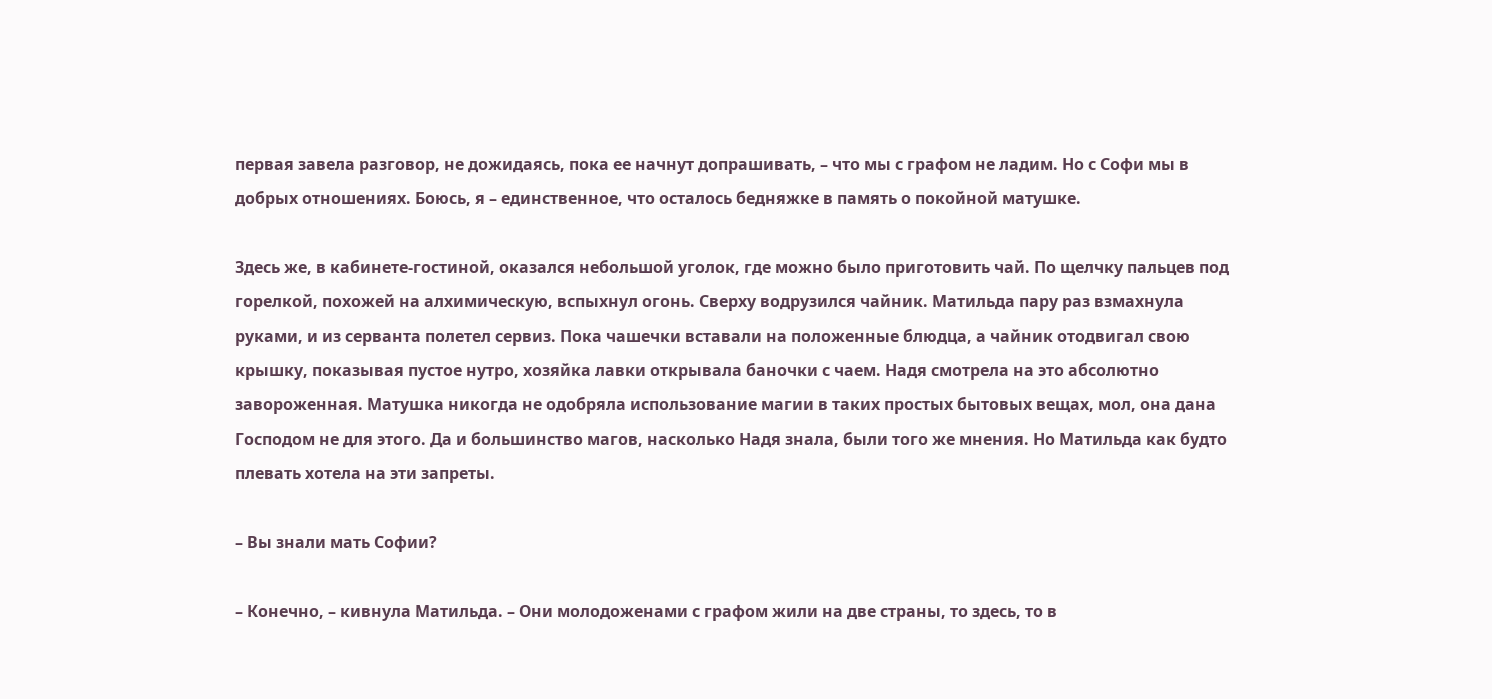первая завела разговор, не дожидаясь, пока ее начнут допрашивать, – что мы с графом не ладим. Но с Софи мы в добрых отношениях. Боюсь, я – единственное, что осталось бедняжке в память о покойной матушке.

Здесь же, в кабинете-гостиной, оказался небольшой уголок, где можно было приготовить чай. По щелчку пальцев под горелкой, похожей на алхимическую, вспыхнул огонь. Сверху водрузился чайник. Матильда пару раз взмахнула руками, и из серванта полетел сервиз. Пока чашечки вставали на положенные блюдца, а чайник отодвигал свою крышку, показывая пустое нутро, хозяйка лавки открывала баночки с чаем. Надя смотрела на это абсолютно завороженная. Матушка никогда не одобряла использование магии в таких простых бытовых вещах, мол, она дана Господом не для этого. Да и большинство магов, насколько Надя знала, были того же мнения. Но Матильда как будто плевать хотела на эти запреты.

– Вы знали мать Софии?

– Конечно, – кивнула Матильда. – Они молодоженами с графом жили на две страны, то здесь, то в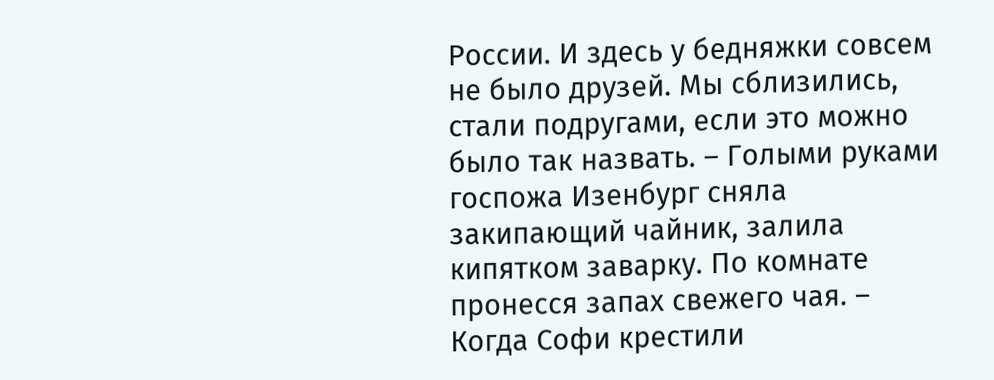России. И здесь у бедняжки совсем не было друзей. Мы сблизились, стали подругами, если это можно было так назвать. – Голыми руками госпожа Изенбург сняла закипающий чайник, залила кипятком заварку. По комнате пронесся запах свежего чая. – Когда Софи крестили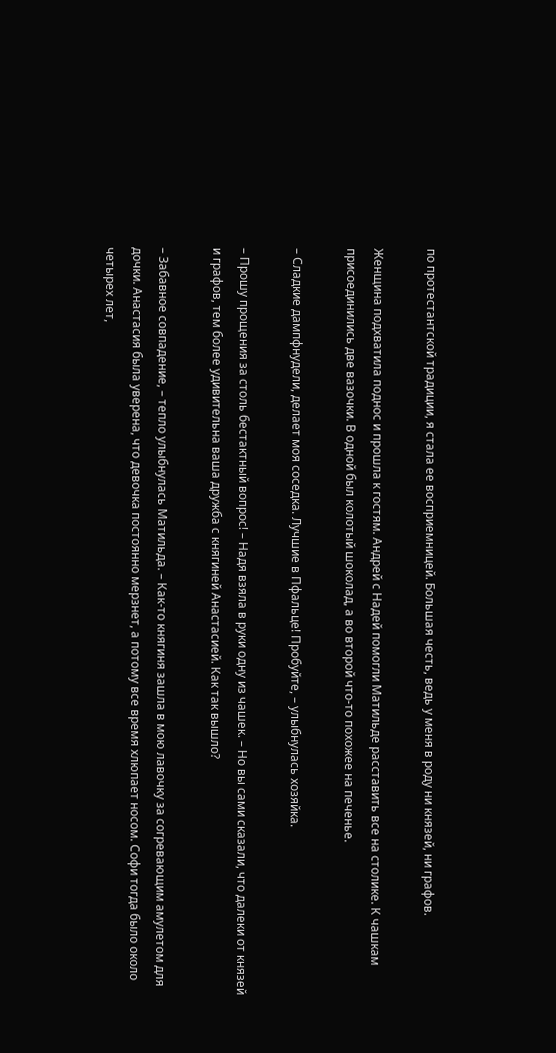по протестантской традиции, я стала ее восприемницей. Большая честь, ведь у меня в роду ни князей, ни графов.

Женщина подхватила поднос и прошла к гостям. Андрей с Надей помогли Матильде расставить все на столике. К чашкам присоединились две вазочки. В одной был колотый шоколад, а во второй что-то похожее на печенье.

– Сладкие дампфнудели, делает моя соседка. Лучшие в Пфальце! Пробуйте, – улыбнулась хозяйка.

– Прошу прощения за столь бестактный вопрос! – Надя взяла в руки одну из чашек. – Но вы сами сказали, что далеки от князей и графов, тем более удивительна ваша дружба с княгиней Анастасией. Как так вышло?

– Забавное совпадение, – тепло улыбнулась Матильда. – Как-то княгиня зашла в мою лавочку за согревающим амулетом для дочки. Анастасия была уверена, что девочка постоянно мерзнет, а потому все время хлюпает носом. Софи тогда было около четырех лет,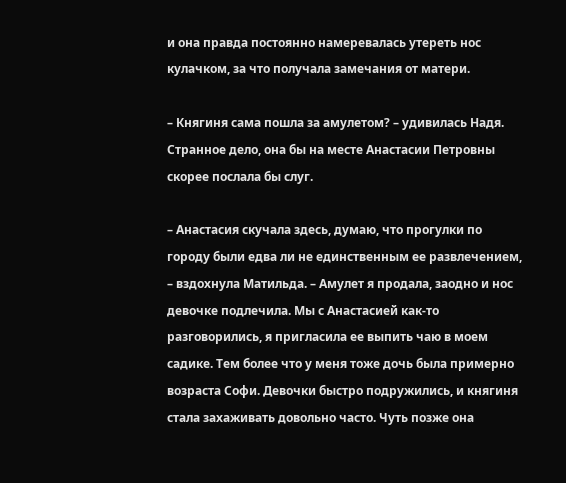и она правда постоянно намеревалась утереть нос кулачком, за что получала замечания от матери.

– Княгиня сама пошла за амулетом? – удивилась Надя. Странное дело, она бы на месте Анастасии Петровны скорее послала бы слуг.

– Анастасия скучала здесь, думаю, что прогулки по городу были едва ли не единственным ее развлечением, – вздохнула Матильда. – Амулет я продала, заодно и нос девочке подлечила. Мы с Анастасией как-то разговорились, я пригласила ее выпить чаю в моем садике. Тем более что у меня тоже дочь была примерно возраста Софи. Девочки быстро подружились, и княгиня стала захаживать довольно часто. Чуть позже она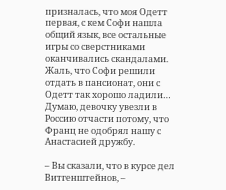призналась, что моя Одетт первая, с кем Софи нашла общий язык, все остальные игры со сверстниками оканчивались скандалами. Жаль, что Софи решили отдать в пансионат, они с Одетт так хорошо ладили… Думаю, девочку увезли в Россию отчасти потому, что Франц не одобрял нашу с Анастасией дружбу.

– Вы сказали, что в курсе дел Витгенштейнов, –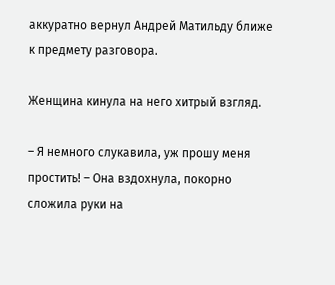аккуратно вернул Андрей Матильду ближе к предмету разговора.

Женщина кинула на него хитрый взгляд.

– Я немного слукавила, уж прошу меня простить! – Она вздохнула, покорно сложила руки на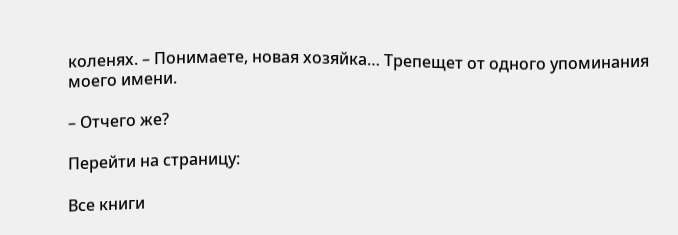коленях. – Понимаете, новая хозяйка… Трепещет от одного упоминания моего имени.

– Отчего же?

Перейти на страницу:

Все книги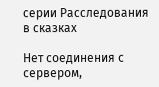серии Расследования в сказках

Нет соединения с сервером,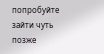попробуйте зайти чуть позже